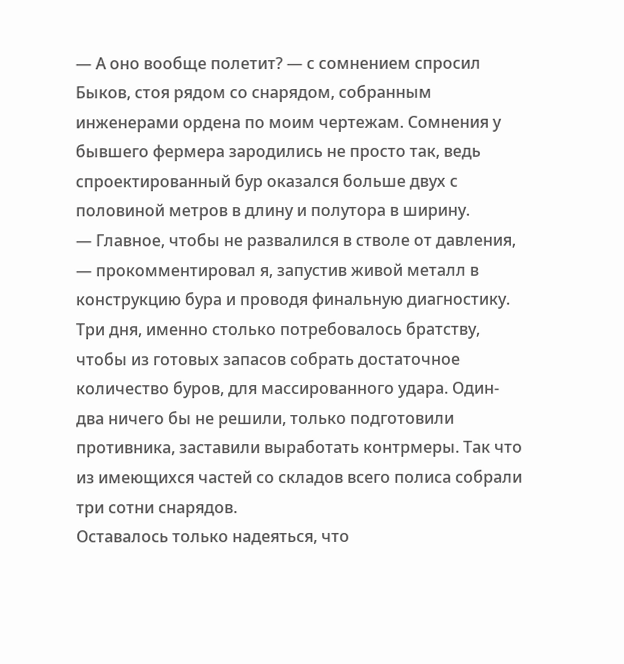— А оно вообще полетит? — с сомнением спросил Быков, стоя рядом со снарядом, собранным инженерами ордена по моим чертежам. Сомнения у бывшего фермера зародились не просто так, ведь спроектированный бур оказался больше двух с половиной метров в длину и полутора в ширину.
— Главное, чтобы не развалился в стволе от давления, — прокомментировал я, запустив живой металл в конструкцию бура и проводя финальную диагностику.
Три дня, именно столько потребовалось братству, чтобы из готовых запасов собрать достаточное количество буров, для массированного удара. Один-два ничего бы не решили, только подготовили противника, заставили выработать контрмеры. Так что из имеющихся частей со складов всего полиса собрали три сотни снарядов.
Оставалось только надеяться, что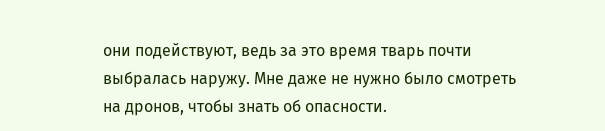они подействуют, ведь за это время тварь почти выбралась наружу. Мне даже не нужно было смотреть на дронов, чтобы знать об опасности.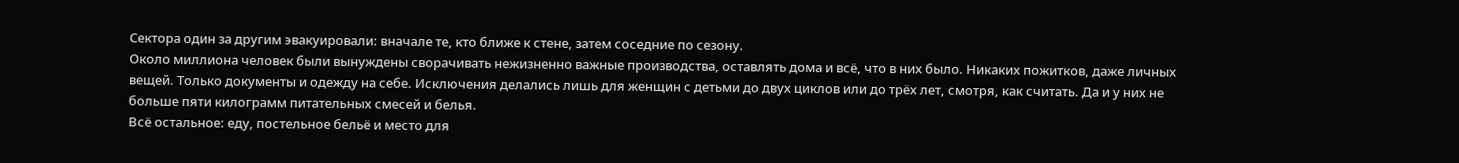Сектора один за другим эвакуировали: вначале те, кто ближе к стене, затем соседние по сезону.
Около миллиона человек были вынуждены сворачивать нежизненно важные производства, оставлять дома и всё, что в них было. Никаких пожитков, даже личных вещей. Только документы и одежду на себе. Исключения делались лишь для женщин с детьми до двух циклов или до трёх лет, смотря, как считать. Да и у них не больше пяти килограмм питательных смесей и белья.
Всё остальное: еду, постельное бельё и место для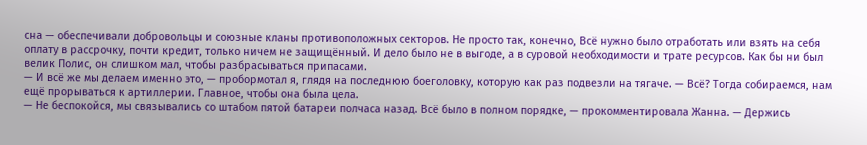сна — обеспечивали добровольцы и союзные кланы противоположных секторов. Не просто так, конечно, Всё нужно было отработать или взять на себя оплату в рассрочку, почти кредит, только ничем не защищённый. И дело было не в выгоде, а в суровой необходимости и трате ресурсов. Как бы ни был велик Полис, он слишком мал, чтобы разбрасываться припасами.
— И всё же мы делаем именно это, — пробормотал я, глядя на последнюю боеголовку, которую как раз подвезли на тягаче. — Всё? Тогда собираемся, нам ещё прорываться к артиллерии. Главное, чтобы она была цела.
— Не беспокойся, мы связывались со штабом пятой батареи полчаса назад. Всё было в полном порядке, — прокомментировала Жанна. — Держись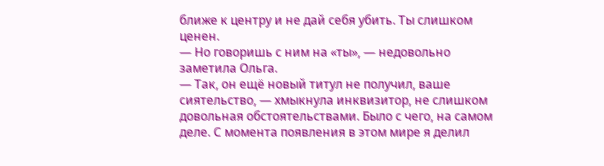ближе к центру и не дай себя убить. Ты слишком ценен.
— Но говоришь с ним на «ты», — недовольно заметила Ольга.
— Так, он ещё новый титул не получил, ваше сиятельство, — хмыкнула инквизитор, не слишком довольная обстоятельствами. Было с чего, на самом деле. С момента появления в этом мире я делил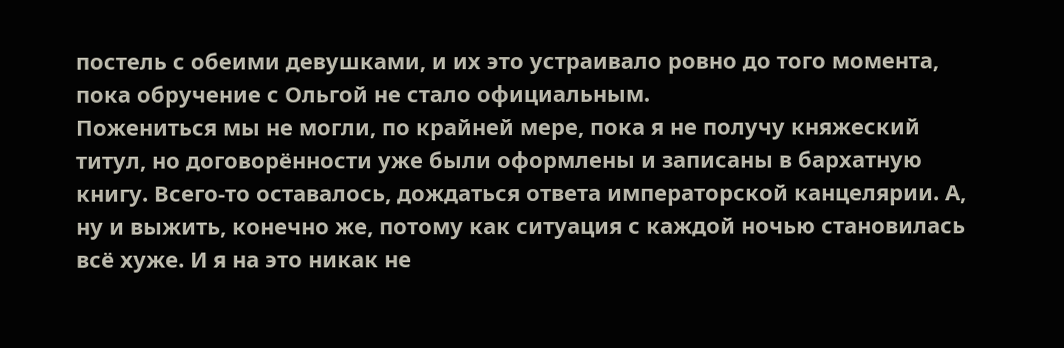постель с обеими девушками, и их это устраивало ровно до того момента, пока обручение с Ольгой не стало официальным.
Пожениться мы не могли, по крайней мере, пока я не получу княжеский титул, но договорённости уже были оформлены и записаны в бархатную книгу. Всего-то оставалось, дождаться ответа императорской канцелярии. А, ну и выжить, конечно же, потому как ситуация с каждой ночью становилась всё хуже. И я на это никак не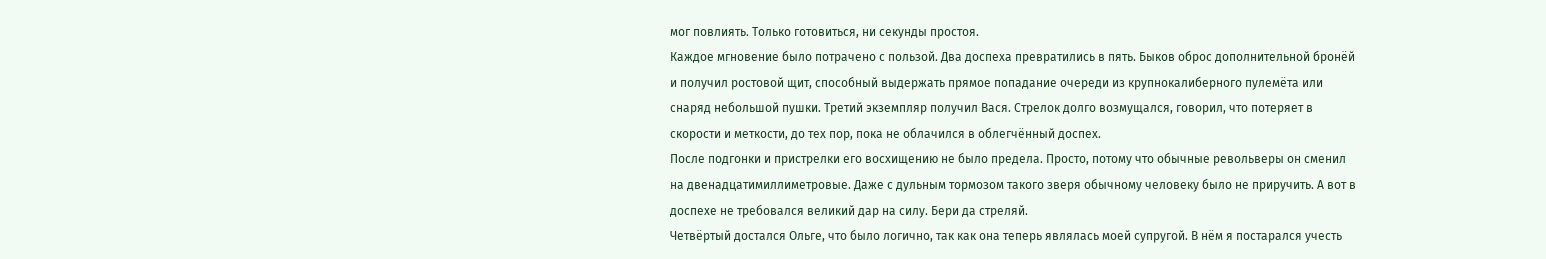мог повлиять. Только готовиться, ни секунды простоя.
Каждое мгновение было потрачено с пользой. Два доспеха превратились в пять. Быков оброс дополнительной бронёй и получил ростовой щит, способный выдержать прямое попадание очереди из крупнокалиберного пулемёта или снаряд небольшой пушки. Третий экземпляр получил Вася. Стрелок долго возмущался, говорил, что потеряет в скорости и меткости, до тех пор, пока не облачился в облегчённый доспех.
После подгонки и пристрелки его восхищению не было предела. Просто, потому что обычные револьверы он сменил на двенадцатимиллиметровые. Даже с дульным тормозом такого зверя обычному человеку было не приручить. А вот в доспехе не требовался великий дар на силу. Бери да стреляй.
Четвёртый достался Ольге, что было логично, так как она теперь являлась моей супругой. В нём я постарался учесть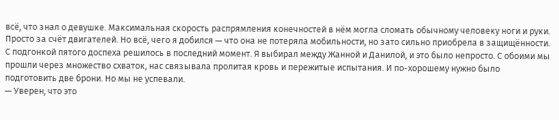всё, что знал о девушке. Максимальная скорость распрямления конечностей в нём могла сломать обычному человеку ноги и руки. Просто за счёт двигателей. Но всё, чего я добился — что она не потеряла мобильности, но зато сильно приобрела в защищённости.
С подгонкой пятого доспеха решилось в последний момент. Я выбирал между Жанной и Данилой, и это было непросто. С обоими мы прошли через множество схваток, нас связывала пролитая кровь и пережитые испытания. И по-хорошему нужно было подготовить две брони. Но мы не успевали.
— Уверен, что это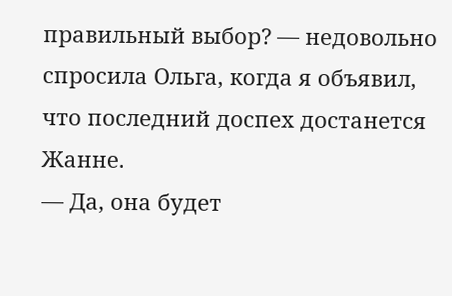правильный выбор? — недовольно спросила Ольга, когда я объявил, что последний доспех достанется Жанне.
— Да, она будет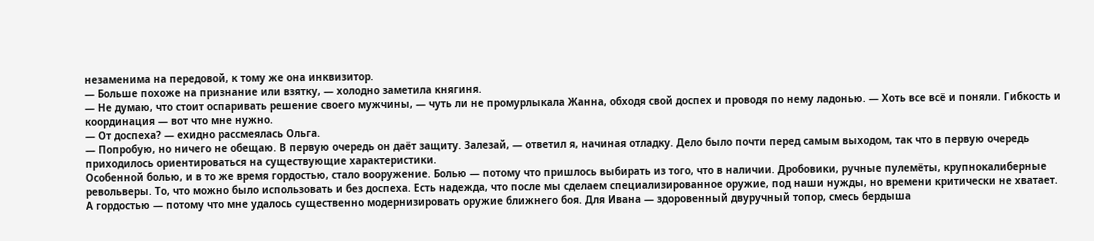незаменима на передовой, к тому же она инквизитор.
— Больше похоже на признание или взятку, — холодно заметила княгиня.
— Не думаю, что стоит оспаривать решение своего мужчины, — чуть ли не промурлыкала Жанна, обходя свой доспех и проводя по нему ладонью. — Хоть все всё и поняли. Гибкость и координация — вот что мне нужно.
— От доспеха? — ехидно рассмеялась Ольга.
— Попробую, но ничего не обещаю. В первую очередь он даёт защиту. Залезай, — ответил я, начиная отладку. Дело было почти перед самым выходом, так что в первую очередь приходилось ориентироваться на существующие характеристики.
Особенной болью, и в то же время гордостью, стало вооружение. Болью — потому что пришлось выбирать из того, что в наличии. Дробовики, ручные пулемёты, крупнокалиберные револьверы. То, что можно было использовать и без доспеха. Есть надежда, что после мы сделаем специализированное оружие, под наши нужды, но времени критически не хватает.
А гордостью — потому что мне удалось существенно модернизировать оружие ближнего боя. Для Ивана — здоровенный двуручный топор, смесь бердыша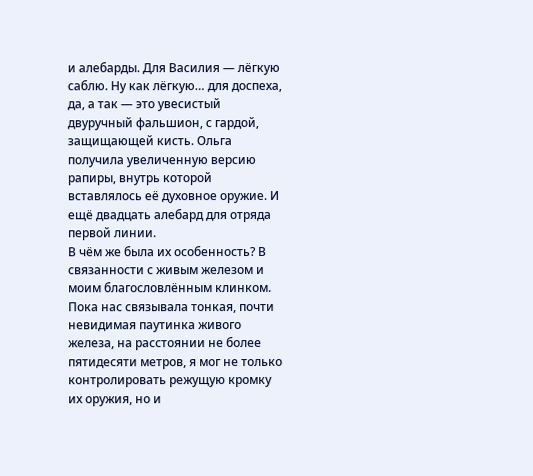и алебарды. Для Василия — лёгкую саблю. Ну как лёгкую… для доспеха, да, а так — это увесистый двуручный фальшион, с гардой, защищающей кисть. Ольга получила увеличенную версию рапиры, внутрь которой вставлялось её духовное оружие. И ещё двадцать алебард для отряда первой линии.
В чём же была их особенность? В связанности с живым железом и моим благословлённым клинком. Пока нас связывала тонкая, почти невидимая паутинка живого железа, на расстоянии не более пятидесяти метров, я мог не только контролировать режущую кромку их оружия, но и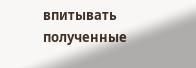впитывать полученные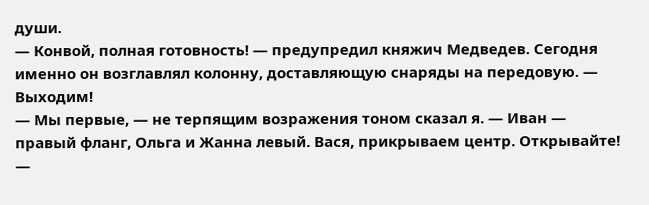души.
— Конвой, полная готовность! — предупредил княжич Медведев. Сегодня именно он возглавлял колонну, доставляющую снаряды на передовую. — Выходим!
— Мы первые, — не терпящим возражения тоном сказал я. — Иван — правый фланг, Ольга и Жанна левый. Вася, прикрываем центр. Открывайте!
—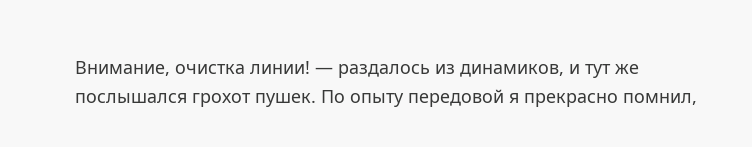Внимание, очистка линии! — раздалось из динамиков, и тут же послышался грохот пушек. По опыту передовой я прекрасно помнил,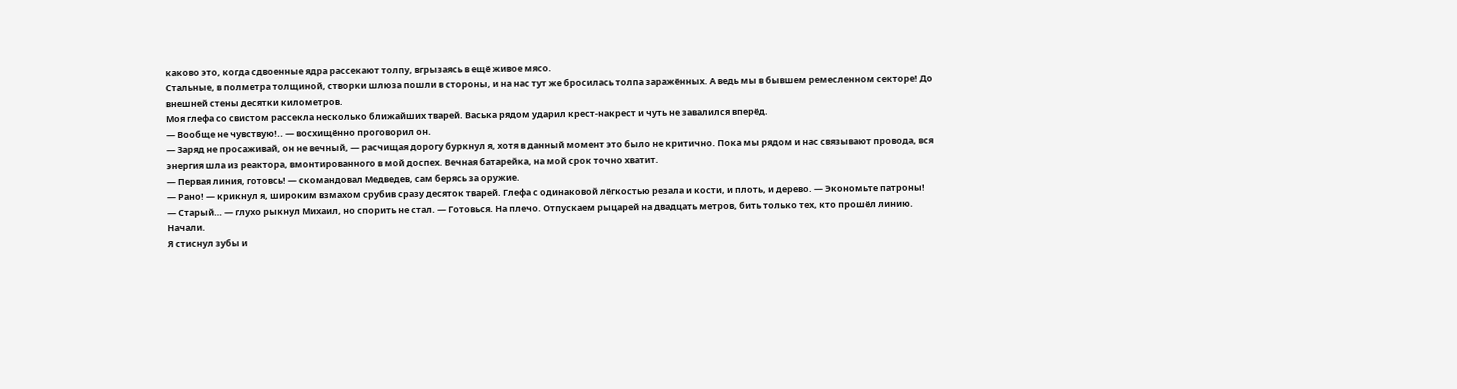каково это, когда сдвоенные ядра рассекают толпу, вгрызаясь в ещё живое мясо.
Стальные, в полметра толщиной, створки шлюза пошли в стороны, и на нас тут же бросилась толпа заражённых. А ведь мы в бывшем ремесленном секторе! До внешней стены десятки километров.
Моя глефа со свистом рассекла несколько ближайших тварей. Васька рядом ударил крест-накрест и чуть не завалился вперёд.
— Вообще не чувствую!.. — восхищённо проговорил он.
— Заряд не просаживай, он не вечный, — расчищая дорогу буркнул я, хотя в данный момент это было не критично. Пока мы рядом и нас связывают провода, вся энергия шла из реактора, вмонтированного в мой доспех. Вечная батарейка, на мой срок точно хватит.
— Первая линия, готовсь! — скомандовал Медведев, сам берясь за оружие.
— Рано! — крикнул я, широким взмахом срубив сразу десяток тварей. Глефа с одинаковой лёгкостью резала и кости, и плоть, и дерево. — Экономьте патроны!
— Старый… — глухо рыкнул Михаил, но спорить не стал. — Готовься. На плечо. Отпускаем рыцарей на двадцать метров, бить только тех, кто прошёл линию. Начали.
Я стиснул зубы и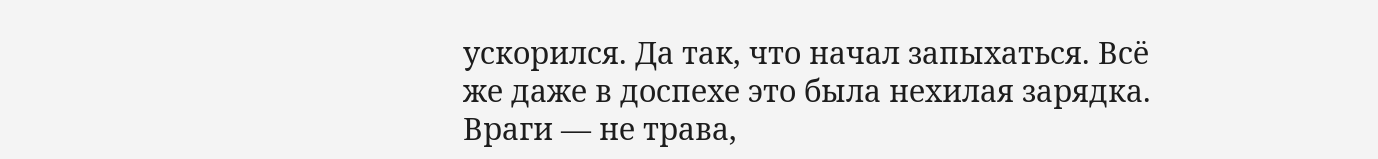ускорился. Да так, что начал запыхаться. Всё же даже в доспехе это была нехилая зарядка. Враги — не трава,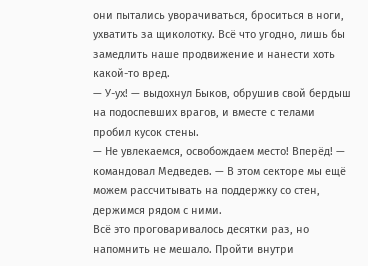они пытались уворачиваться, броситься в ноги, ухватить за щиколотку. Всё что угодно, лишь бы замедлить наше продвижение и нанести хоть какой-то вред.
— У-ух! — выдохнул Быков, обрушив свой бердыш на подоспевших врагов, и вместе с телами пробил кусок стены.
— Не увлекаемся, освобождаем место! Вперёд! — командовал Медведев. — В этом секторе мы ещё можем рассчитывать на поддержку со стен, держимся рядом с ними.
Всё это проговаривалось десятки раз, но напомнить не мешало. Пройти внутри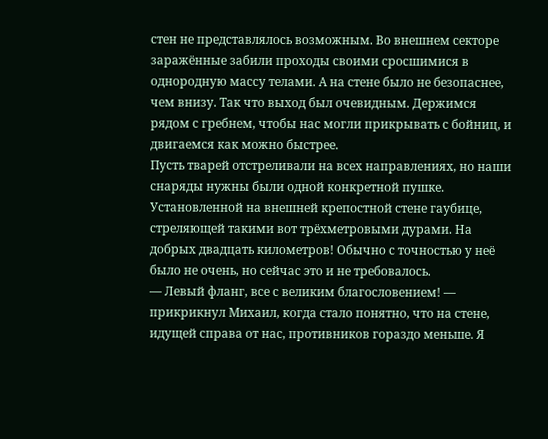стен не представлялось возможным. Во внешнем секторе заражённые забили проходы своими сросшимися в однородную массу телами. А на стене было не безопаснее, чем внизу. Так что выход был очевидным. Держимся рядом с гребнем, чтобы нас могли прикрывать с бойниц, и двигаемся как можно быстрее.
Пусть тварей отстреливали на всех направлениях, но наши снаряды нужны были одной конкретной пушке. Установленной на внешней крепостной стене гаубице, стреляющей такими вот трёхметровыми дурами. На добрых двадцать километров! Обычно с точностью у неё было не очень, но сейчас это и не требовалось.
— Левый фланг, все с великим благословением! — прикрикнул Михаил, когда стало понятно, что на стене, идущей справа от нас, противников гораздо меньше. Я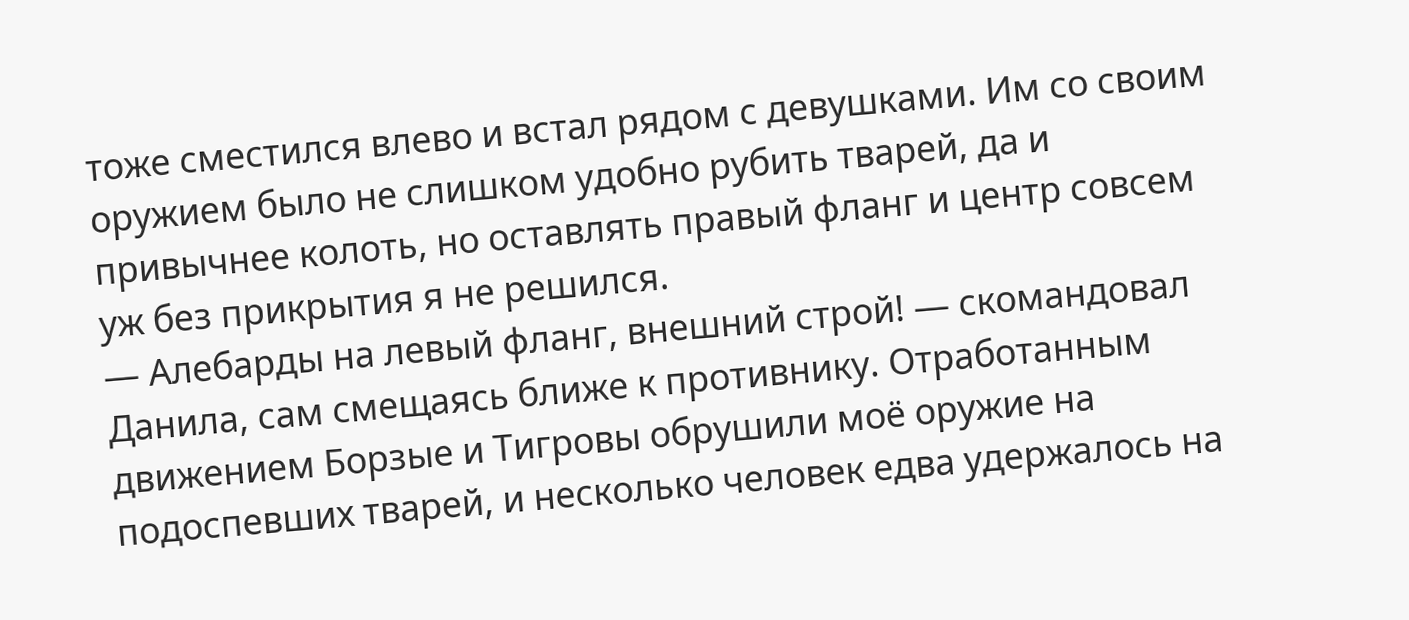тоже сместился влево и встал рядом с девушками. Им со своим оружием было не слишком удобно рубить тварей, да и привычнее колоть, но оставлять правый фланг и центр совсем уж без прикрытия я не решился.
— Алебарды на левый фланг, внешний строй! — скомандовал Данила, сам смещаясь ближе к противнику. Отработанным движением Борзые и Тигровы обрушили моё оружие на подоспевших тварей, и несколько человек едва удержалось на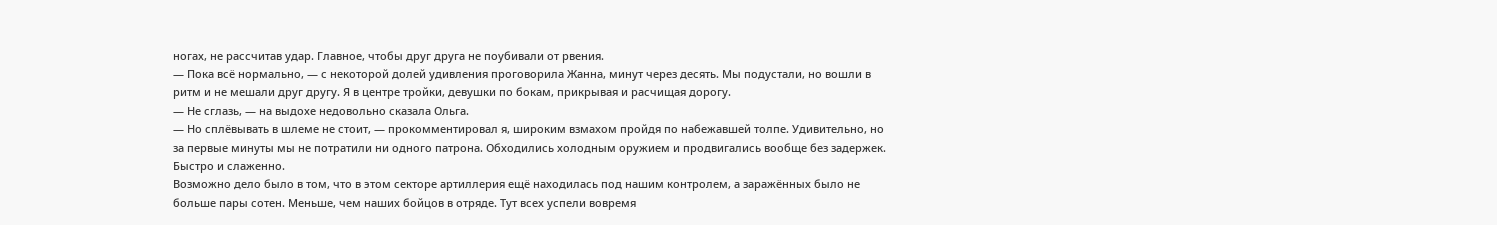ногах, не рассчитав удар. Главное, чтобы друг друга не поубивали от рвения.
— Пока всё нормально, — с некоторой долей удивления проговорила Жанна, минут через десять. Мы подустали, но вошли в ритм и не мешали друг другу. Я в центре тройки, девушки по бокам, прикрывая и расчищая дорогу.
— Не сглазь, — на выдохе недовольно сказала Ольга.
— Но сплёвывать в шлеме не стоит, — прокомментировал я, широким взмахом пройдя по набежавшей толпе. Удивительно, но за первые минуты мы не потратили ни одного патрона. Обходились холодным оружием и продвигались вообще без задержек. Быстро и слаженно.
Возможно дело было в том, что в этом секторе артиллерия ещё находилась под нашим контролем, а заражённых было не больше пары сотен. Меньше, чем наших бойцов в отряде. Тут всех успели вовремя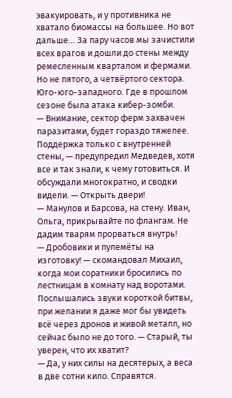эвакуировать, и у противника не хватало биомассы на большее. Но вот дальше… За пару часов мы зачистили всех врагов и дошли до стены между ремесленным кварталом и фермами. Но не пятого, а четвёртого сектора. Юго-юго-западного. Где в прошлом сезоне была атака кибер-зомби.
— Внимание, сектор ферм захвачен паразитами, будет гораздо тяжелее. Поддержка только с внутренней стены, — предупредил Медведев, хотя все и так знали, к чему готовиться. И обсуждали многократно, и сводки видели. — Открыть двери!
— Манулов и Барсова, на стену. Иван, Ольга, прикрывайте по флангам. Не дадим тварям прорваться внутрь!
— Дробовики и пулемёты на изготовку! — скомандовал Михаил, когда мои соратники бросились по лестницам в комнату над воротами. Послышались звуки короткой битвы, при желании я даже мог бы увидеть всё через дронов и живой металл, но сейчас было не до того. — Старый, ты уверен, что их хватит?
— Да, у них силы на десятерых, а веса в две сотни кило. Справятся.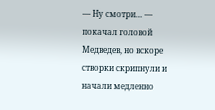— Ну смотри… — покачал головой Медведев, но вскоре створки скрипнули и начали медленно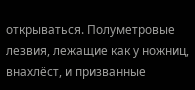открываться. Полуметровые лезвия, лежащие как у ножниц, внахлёст, и призванные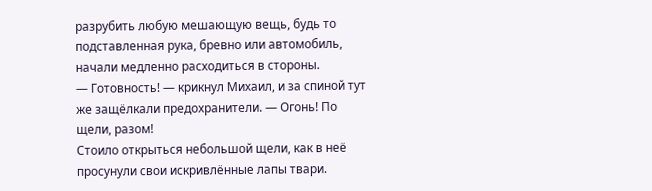разрубить любую мешающую вещь, будь то подставленная рука, бревно или автомобиль, начали медленно расходиться в стороны.
— Готовность! — крикнул Михаил, и за спиной тут же защёлкали предохранители. — Огонь! По щели, разом!
Стоило открыться небольшой щели, как в неё просунули свои искривлённые лапы твари.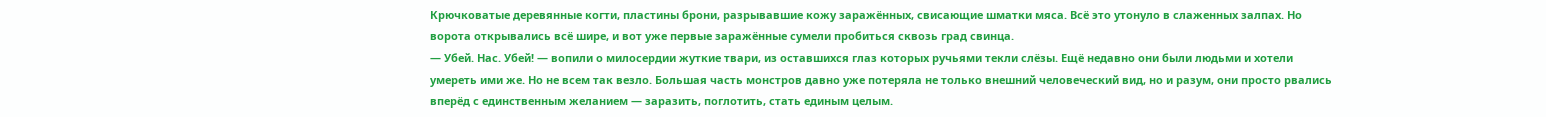Крючковатые деревянные когти, пластины брони, разрывавшие кожу заражённых, свисающие шматки мяса. Всё это утонуло в слаженных залпах. Но ворота открывались всё шире, и вот уже первые заражённые сумели пробиться сквозь град свинца.
— Убей. Нас. Убей! — вопили о милосердии жуткие твари, из оставшихся глаз которых ручьями текли слёзы. Ещё недавно они были людьми и хотели умереть ими же. Но не всем так везло. Большая часть монстров давно уже потеряла не только внешний человеческий вид, но и разум, они просто рвались вперёд с единственным желанием — заразить, поглотить, стать единым целым.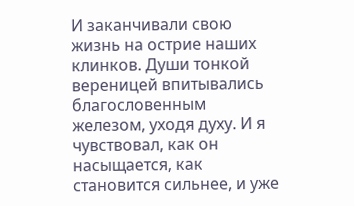И заканчивали свою жизнь на острие наших клинков. Души тонкой вереницей впитывались благословенным железом, уходя духу. И я чувствовал, как он насыщается, как становится сильнее, и уже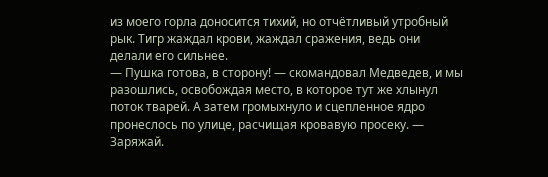из моего горла доносится тихий, но отчётливый утробный рык. Тигр жаждал крови, жаждал сражения, ведь они делали его сильнее.
— Пушка готова, в сторону! — скомандовал Медведев, и мы разошлись, освобождая место, в которое тут же хлынул поток тварей. А затем громыхнуло и сцепленное ядро пронеслось по улице, расчищая кровавую просеку. — Заряжай.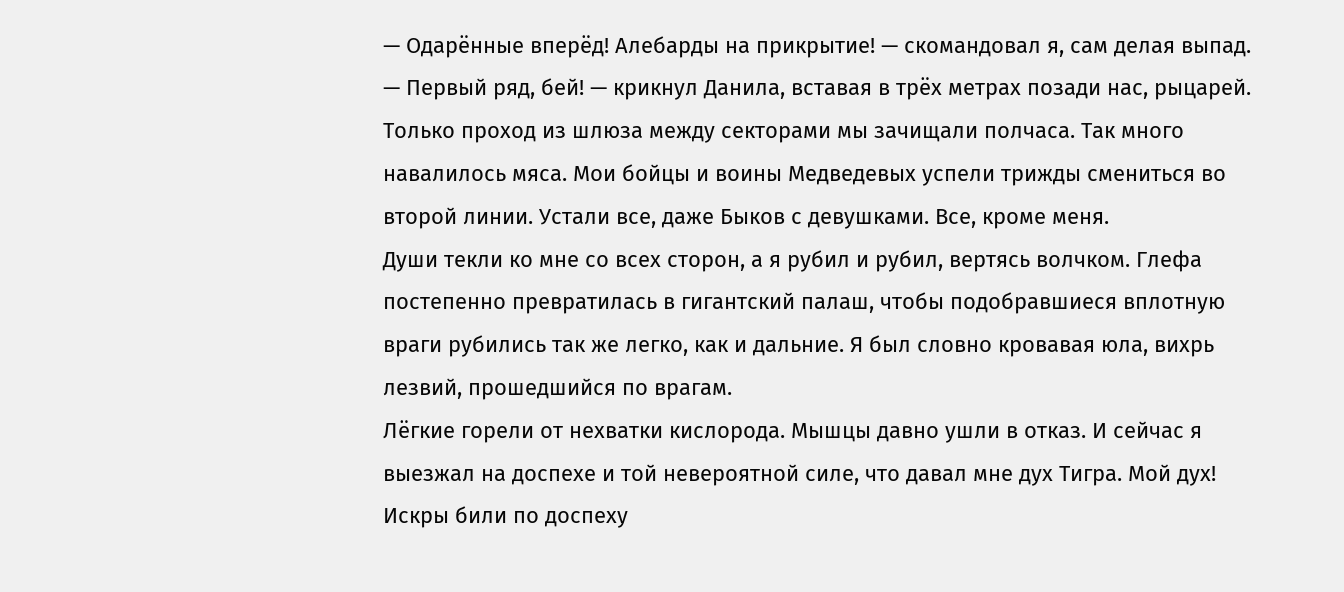— Одарённые вперёд! Алебарды на прикрытие! — скомандовал я, сам делая выпад.
— Первый ряд, бей! — крикнул Данила, вставая в трёх метрах позади нас, рыцарей.
Только проход из шлюза между секторами мы зачищали полчаса. Так много навалилось мяса. Мои бойцы и воины Медведевых успели трижды смениться во второй линии. Устали все, даже Быков с девушками. Все, кроме меня.
Души текли ко мне со всех сторон, а я рубил и рубил, вертясь волчком. Глефа постепенно превратилась в гигантский палаш, чтобы подобравшиеся вплотную враги рубились так же легко, как и дальние. Я был словно кровавая юла, вихрь лезвий, прошедшийся по врагам.
Лёгкие горели от нехватки кислорода. Мышцы давно ушли в отказ. И сейчас я выезжал на доспехе и той невероятной силе, что давал мне дух Тигра. Мой дух! Искры били по доспеху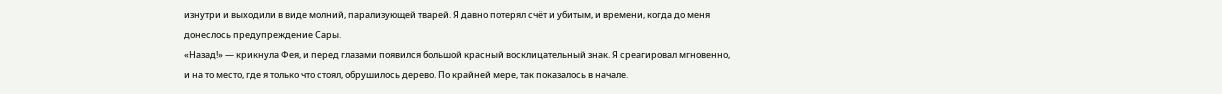изнутри и выходили в виде молний, парализующей тварей. Я давно потерял счёт и убитым, и времени, когда до меня донеслось предупреждение Сары.
«Назад!» — крикнула Фея, и перед глазами появился большой красный восклицательный знак. Я среагировал мгновенно, и на то место, где я только что стоял, обрушилось дерево. По крайней мере, так показалось в начале.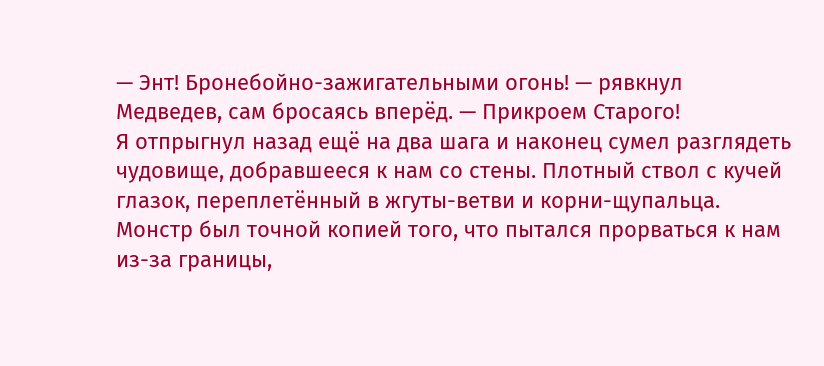— Энт! Бронебойно-зажигательными огонь! — рявкнул Медведев, сам бросаясь вперёд. — Прикроем Старого!
Я отпрыгнул назад ещё на два шага и наконец сумел разглядеть чудовище, добравшееся к нам со стены. Плотный ствол с кучей глазок, переплетённый в жгуты-ветви и корни-щупальца. Монстр был точной копией того, что пытался прорваться к нам из-за границы,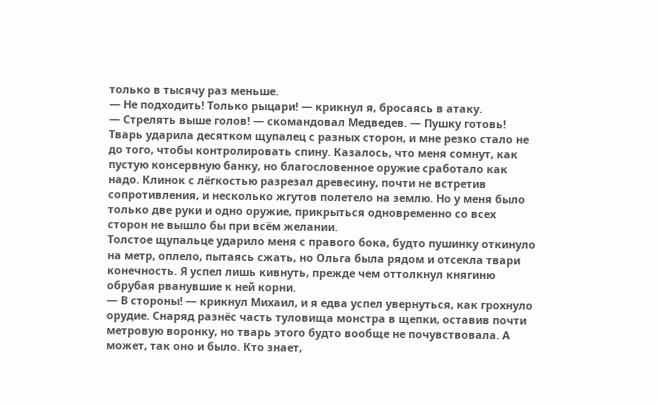только в тысячу раз меньше.
— Не подходить! Только рыцари! — крикнул я, бросаясь в атаку.
— Стрелять выше голов! — скомандовал Медведев. — Пушку готовь!
Тварь ударила десятком щупалец с разных сторон, и мне резко стало не до того, чтобы контролировать спину. Казалось, что меня сомнут, как пустую консервную банку, но благословенное оружие сработало как надо. Клинок с лёгкостью разрезал древесину, почти не встретив сопротивления, и несколько жгутов полетело на землю. Но у меня было только две руки и одно оружие, прикрыться одновременно со всех сторон не вышло бы при всём желании.
Толстое щупальце ударило меня с правого бока, будто пушинку откинуло на метр, оплело, пытаясь сжать, но Ольга была рядом и отсекла твари конечность. Я успел лишь кивнуть, прежде чем оттолкнул княгиню обрубая рванувшие к ней корни.
— В стороны! — крикнул Михаил, и я едва успел увернуться, как грохнуло орудие. Снаряд разнёс часть туловища монстра в щепки, оставив почти метровую воронку, но тварь этого будто вообще не почувствовала. А может, так оно и было. Кто знает,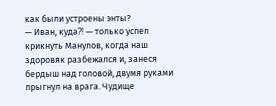как были устроены энты?
— Иван, куда⁈ — только успел крикнуть Манулов, когда наш здоровяк разбежался и, занеся бердыш над головой, двумя руками прыгнул на врага. Чудище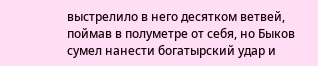выстрелило в него десятком ветвей, поймав в полуметре от себя, но Быков сумел нанести богатырский удар и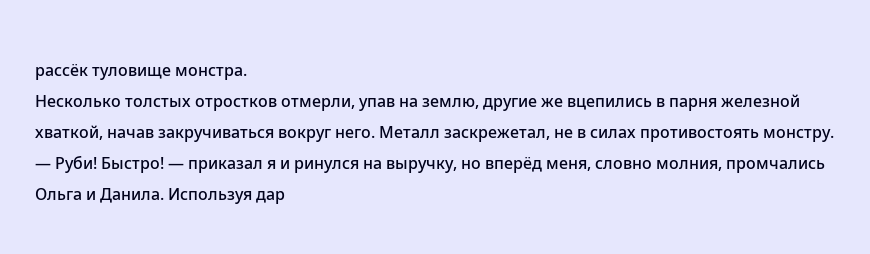рассёк туловище монстра.
Несколько толстых отростков отмерли, упав на землю, другие же вцепились в парня железной хваткой, начав закручиваться вокруг него. Металл заскрежетал, не в силах противостоять монстру.
— Руби! Быстро! — приказал я и ринулся на выручку, но вперёд меня, словно молния, промчались Ольга и Данила. Используя дар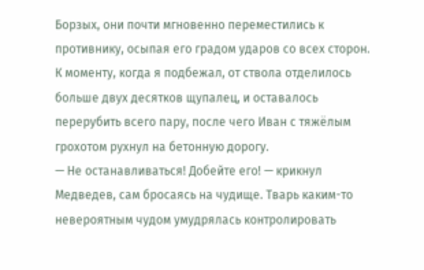Борзых, они почти мгновенно переместились к противнику, осыпая его градом ударов со всех сторон. К моменту, когда я подбежал, от ствола отделилось больше двух десятков щупалец, и оставалось перерубить всего пару, после чего Иван с тяжёлым грохотом рухнул на бетонную дорогу.
— Не останавливаться! Добейте его! — крикнул Медведев, сам бросаясь на чудище. Тварь каким-то невероятным чудом умудрялась контролировать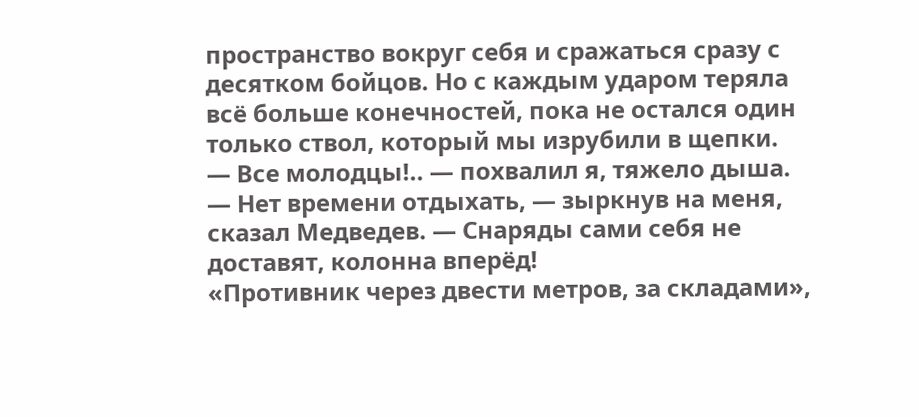пространство вокруг себя и сражаться сразу с десятком бойцов. Но с каждым ударом теряла всё больше конечностей, пока не остался один только ствол, который мы изрубили в щепки.
— Все молодцы!.. — похвалил я, тяжело дыша.
— Нет времени отдыхать, — зыркнув на меня, сказал Медведев. — Снаряды сами себя не доставят, колонна вперёд!
«Противник через двести метров, за складами»,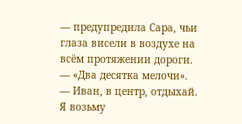— предупредила Сара, чьи глаза висели в воздухе на всём протяжении дороги. — «Два десятка мелочи».
— Иван, в центр, отдыхай. Я возьму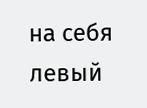на себя левый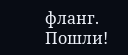фланг. Пошли!